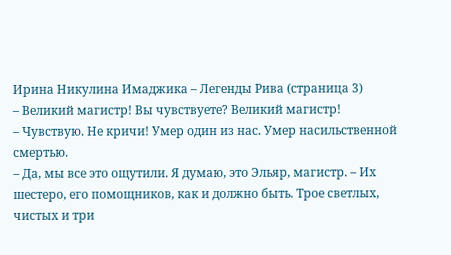Ирина Никулина Имаджика – Легенды Рива (страница 3)
– Великий магистр! Вы чувствуете? Великий магистр!
– Чувствую. Не кричи! Умер один из нас. Умер насильственной смертью.
– Да, мы все это ощутили. Я думаю, это Эльяр, магистр. – Их шестеро, его помощников, как и должно быть. Трое светлых, чистых и три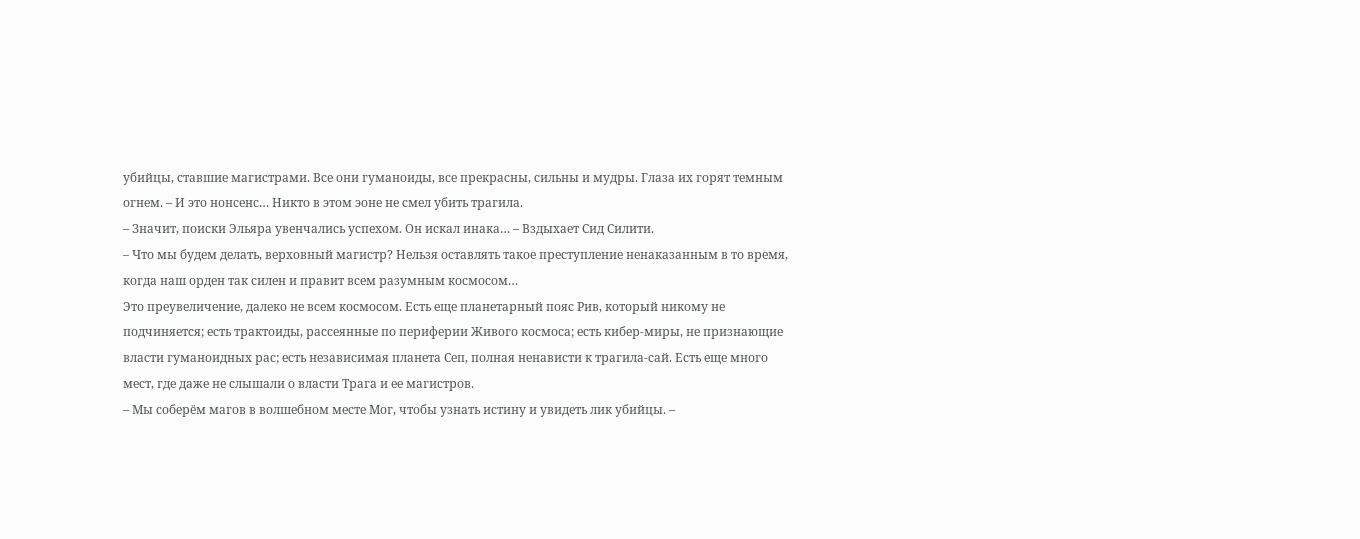убийцы, ставшие магистрами. Все они гуманоиды, все прекрасны, сильны и мудры. Глаза их горят темным огнем. – И это нонсенс… Никто в этом эоне не смел убить трагила.
– Значит, поиски Эльяра увенчались успехом. Он искал инака… – Вздыхает Сид Силити.
– Что мы будем делать, верховный магистр? Нельзя оставлять такое преступление ненаказанным в то время, когда наш орден так силен и правит всем разумным космосом…
Это преувеличение, далеко не всем космосом. Есть еще планетарный пояс Рив, который никому не подчиняется; есть трактоиды, рассеянные по периферии Живого космоса; есть кибер-миры, не признающие власти гуманоидных рас; есть независимая планета Сеп, полная ненависти к трагила-сай. Есть еще много мест, где даже не слышали о власти Трага и ее магистров.
– Мы соберём магов в волшебном месте Мог, чтобы узнать истину и увидеть лик убийцы. –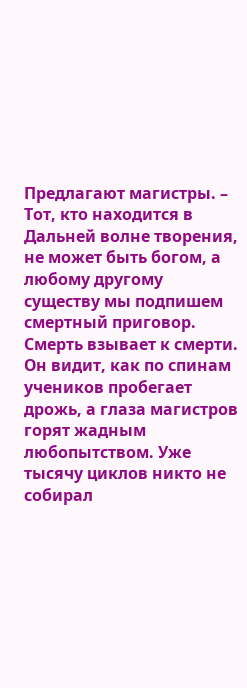Предлагают магистры. – Тот, кто находится в Дальней волне творения, не может быть богом, а любому другому существу мы подпишем смертный приговор. Смерть взывает к смерти.
Он видит, как по спинам учеников пробегает дрожь, а глаза магистров горят жадным любопытством. Уже тысячу циклов никто не собирал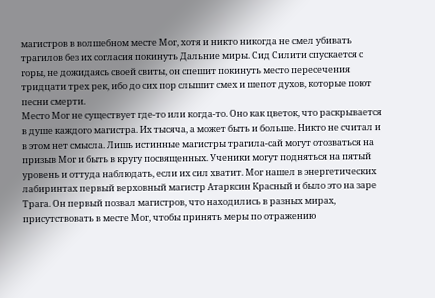магистров в волшебном месте Мог, хотя и никто никогда не смел убивать трагилов без их согласия покинуть Дальние миры. Сид Силити спускается с горы, не дожидаясь своей свиты, он спешит покинуть место пересечения тридцати трех рек, ибо до сих пор слышит смех и шепот духов, которые поют песни смерти.
Место Мог не существует где-то или когда-то. Оно как цветок, что раскрывается в душе каждого магистра. Их тысяча, а может быть и больше. Никто не считал и в этом нет смысла. Лишь истинные магистры трагила-сай могут отозваться на призыв Мог и быть в кругу посвященных. Ученики могут подняться на пятый уровень и оттуда наблюдать, если их сил хватит. Мог нашел в энергетических лабиринтах первый верховный магистр Атарксин Красный и было это на заре Трага. Он первый позвал магистров, что находились в разных мирах, присутствовать в месте Мог, чтобы принять меры по отражению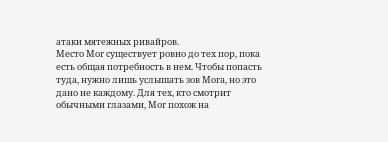атаки мятежных ривайров.
Место Мог существует ровно до тех пор, пока есть общая потребность в нем. Чтобы попасть туда, нужно лишь услышать зов Мога, но это дано не каждому. Для тех, кто смотрит обычными глазами, Мог похож на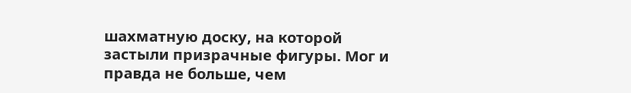шахматную доску, на которой застыли призрачные фигуры. Мог и правда не больше, чем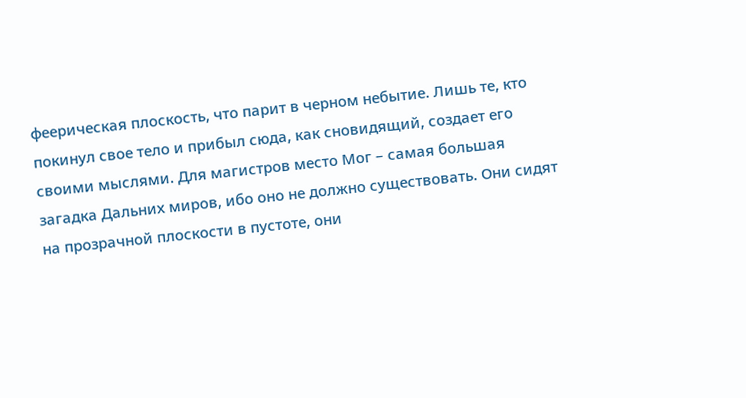феерическая плоскость, что парит в черном небытие. Лишь те, кто покинул свое тело и прибыл сюда, как сновидящий, создает его своими мыслями. Для магистров место Мог – самая большая загадка Дальних миров, ибо оно не должно существовать. Они сидят на прозрачной плоскости в пустоте, они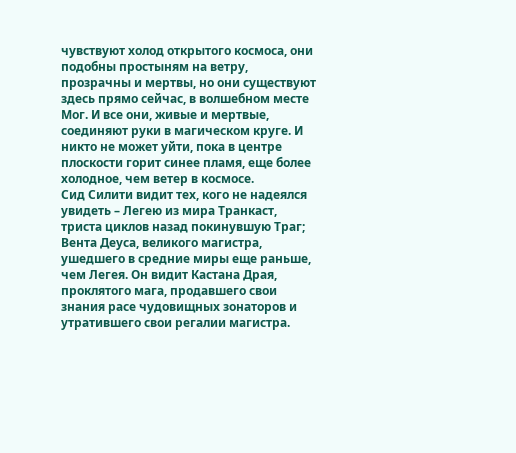чувствуют холод открытого космоса, они подобны простыням на ветру, прозрачны и мертвы, но они существуют здесь прямо сейчас, в волшебном месте Мог. И все они, живые и мертвые, соединяют руки в магическом круге. И никто не может уйти, пока в центре плоскости горит синее пламя, еще более холодное, чем ветер в космосе.
Сид Силити видит тех, кого не надеялся увидеть – Легею из мира Транкаст, триста циклов назад покинувшую Траг; Вента Деуса, великого магистра, ушедшего в средние миры еще раньше, чем Легея. Он видит Кастана Драя, проклятого мага, продавшего свои знания расе чудовищных зонаторов и утратившего свои регалии магистра.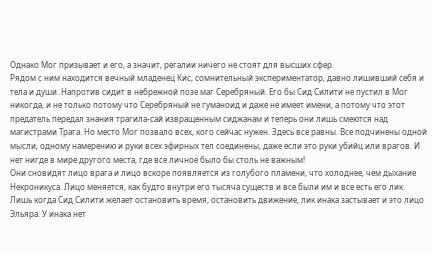Однако Мог призывает и его, а значит, регалии ничего не стоят для высших сфер.
Рядом с ним находится вечный младенец Кис, сомнительный экспериментатор, давно лишивший себя и тела и души. Напротив сидит в небрежной позе маг Серебряный. Его бы Сид Силити не пустил в Мог никогда, и не только потому что Серебряный не гуманоид и даже не имеет имени, а потому что этот предатель передал знания трагила-сай извращенным сиджанам и теперь они лишь смеются над магистрами Трага. Но место Мог позвало всех, кого сейчас нужен. Здесь все равны. Все подчинены одной мысли, одному намерению и руки всех эфирных тел соединены, даже если это руки убийц или врагов. И нет нигде в мире другого места, где все личное было бы столь не важным!
Они сновидят лицо врага и лицо вскоре появляется из голубого пламени, что холоднее, чем дыхание Некроникуса. Лицо меняется, как будто внутри его тысяча существ и все были им и все есть его лик. Лишь когда Сид Силити желает остановить время, остановить движение, лик инака застывает и это лицо Эльяра. У инака нет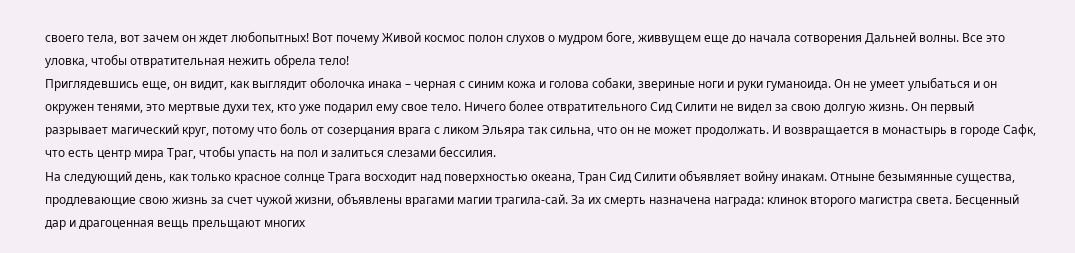своего тела, вот зачем он ждет любопытных! Вот почему Живой космос полон слухов о мудром боге, живвущем еще до начала сотворения Дальней волны. Все это уловка, чтобы отвратительная нежить обрела тело!
Приглядевшись еще, он видит, как выглядит оболочка инака – черная с синим кожа и голова собаки, звериные ноги и руки гуманоида. Он не умеет улыбаться и он окружен тенями, это мертвые духи тех, кто уже подарил ему свое тело. Ничего более отвратительного Сид Силити не видел за свою долгую жизнь. Он первый разрывает магический круг, потому что боль от созерцания врага с ликом Эльяра так сильна, что он не может продолжать. И возвращается в монастырь в городе Сафк, что есть центр мира Траг, чтобы упасть на пол и залиться слезами бессилия.
На следующий день, как только красное солнце Трага восходит над поверхностью океана, Тран Сид Силити объявляет войну инакам. Отныне безымянные существа, продлевающие свою жизнь за счет чужой жизни, объявлены врагами магии трагила-сай. За их смерть назначена награда: клинок второго магистра света. Бесценный дар и драгоценная вещь прельщают многих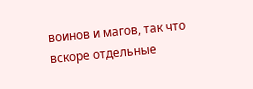воинов и магов, так что вскоре отдельные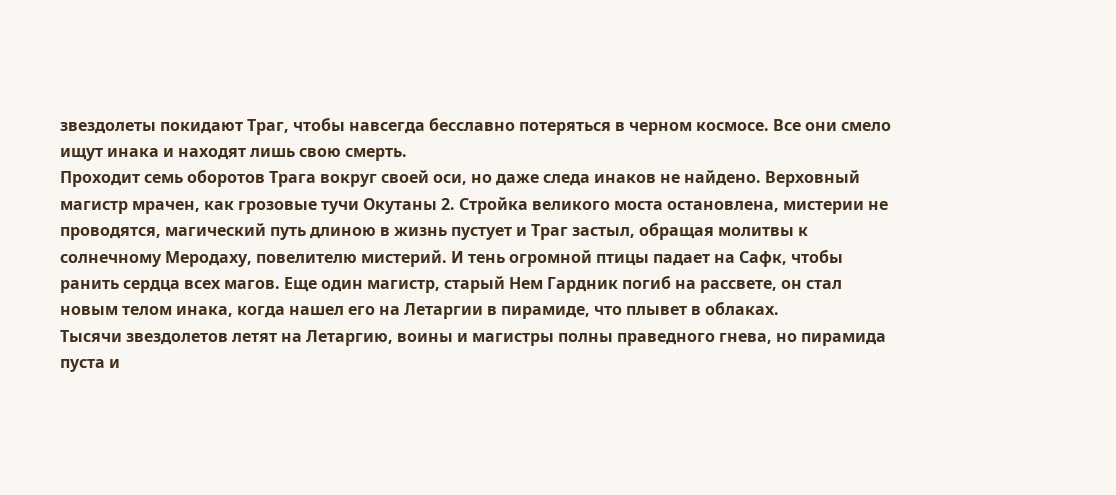звездолеты покидают Траг, чтобы навсегда бесславно потеряться в черном космосе. Все они смело ищут инака и находят лишь свою смерть.
Проходит семь оборотов Трага вокруг своей оси, но даже следа инаков не найдено. Верховный магистр мрачен, как грозовые тучи Окутаны 2. Стройка великого моста остановлена, мистерии не проводятся, магический путь длиною в жизнь пустует и Траг застыл, обращая молитвы к солнечному Меродаху, повелителю мистерий. И тень огромной птицы падает на Сафк, чтобы ранить сердца всех магов. Еще один магистр, старый Нем Гардник погиб на рассвете, он стал новым телом инака, когда нашел его на Летаргии в пирамиде, что плывет в облаках.
Тысячи звездолетов летят на Летаргию, воины и магистры полны праведного гнева, но пирамида пуста и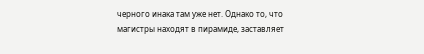черного инака там уже нет. Однако то, что магистры находят в пирамиде, заставляет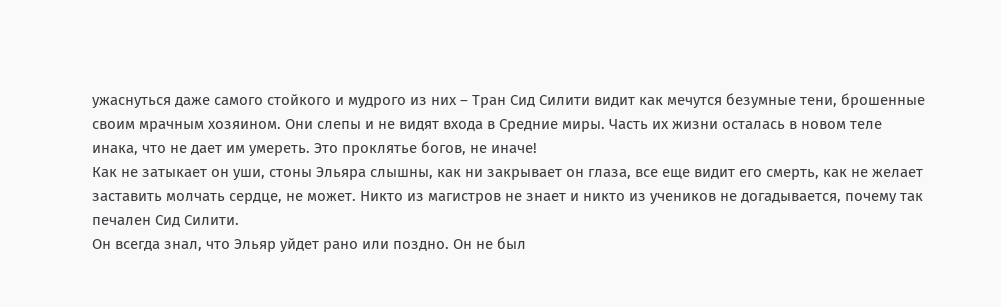ужаснуться даже самого стойкого и мудрого из них – Тран Сид Силити видит как мечутся безумные тени, брошенные своим мрачным хозяином. Они слепы и не видят входа в Средние миры. Часть их жизни осталась в новом теле инака, что не дает им умереть. Это проклятье богов, не иначе!
Как не затыкает он уши, стоны Эльяра слышны, как ни закрывает он глаза, все еще видит его смерть, как не желает заставить молчать сердце, не может. Никто из магистров не знает и никто из учеников не догадывается, почему так печален Сид Силити.
Он всегда знал, что Эльяр уйдет рано или поздно. Он не был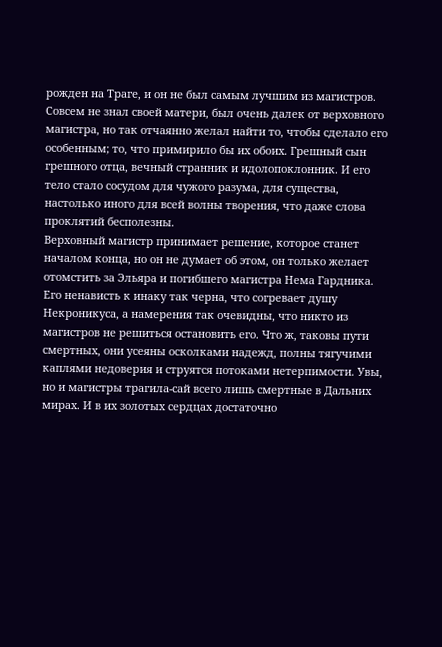рожден на Траге, и он не был самым лучшим из магистров. Совсем не знал своей матери, был очень далек от верховного магистра, но так отчаянно желал найти то, чтобы сделало его особенным; то, что примирило бы их обоих. Грешный сын грешного отца, вечный странник и идолопоклонник. И его тело стало сосудом для чужого разума, для существа, настолько иного для всей волны творения, что даже слова проклятий бесполезны.
Верховный магистр принимает решение, которое станет началом конца, но он не думает об этом, он только желает отомстить за Эльяра и погибшего магистра Нема Гардника. Его ненависть к инаку так черна, что согревает душу Некроникуса, а намерения так очевидны, что никто из магистров не решиться остановить его. Что ж, таковы пути смертных, они усеяны осколками надежд, полны тягучими каплями недоверия и струятся потоками нетерпимости. Увы, но и магистры трагила-сай всего лишь смертные в Дальних мирах. И в их золотых сердцах достаточно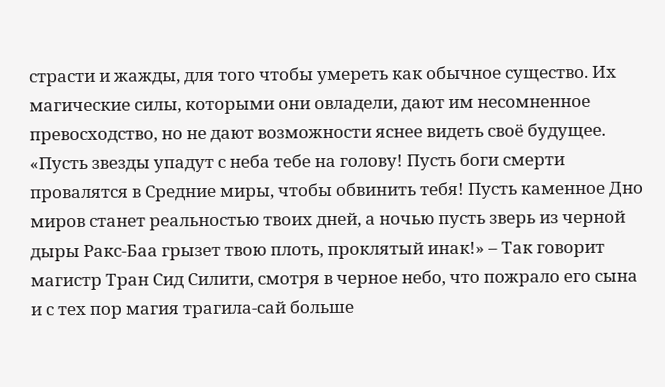страсти и жажды, для того чтобы умереть как обычное существо. Их магические силы, которыми они овладели, дают им несомненное превосходство, но не дают возможности яснее видеть своё будущее.
«Пусть звезды упадут с неба тебе на голову! Пусть боги смерти провалятся в Средние миры, чтобы обвинить тебя! Пусть каменное Дно миров станет реальностью твоих дней, а ночью пусть зверь из черной дыры Ракс-Баа грызет твою плоть, проклятый инак!» – Так говорит магистр Тран Сид Силити, смотря в черное небо, что пожрало его сына и с тех пор магия трагила-сай больше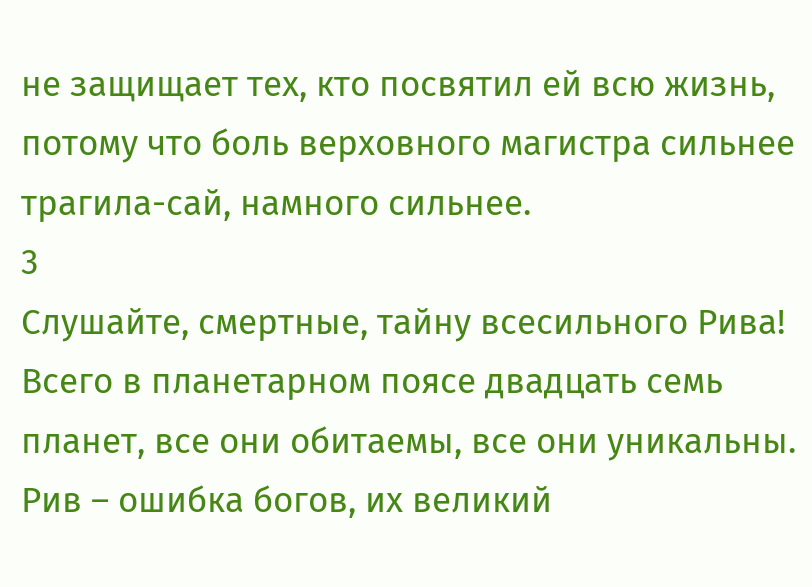не защищает тех, кто посвятил ей всю жизнь, потому что боль верховного магистра сильнее трагила-сай, намного сильнее.
3
Слушайте, смертные, тайну всесильного Рива!
Всего в планетарном поясе двадцать семь планет, все они обитаемы, все они уникальны. Рив – ошибка богов, их великий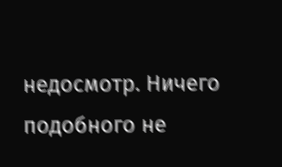недосмотр. Ничего подобного не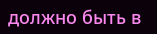должно быть в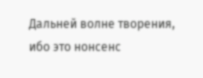Дальней волне творения, ибо это нонсенс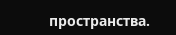пространства.